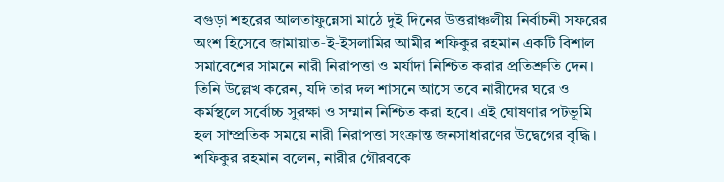বগুড়া শহরের আলতাফুন্নেসা মাঠে দুই দিনের উত্তরাঞ্চলীয় নির্বাচনী সফরের অংশ হিসেবে জামায়াত‑ই‑ইসলামির আমীর শফিকুর রহমান একটি বিশাল সমাবেশের সামনে নারী নিরাপত্তা ও মর্যাদা নিশ্চিত করার প্রতিশ্রুতি দেন। তিনি উল্লেখ করেন, যদি তার দল শাসনে আসে তবে নারীদের ঘরে ও কর্মস্থলে সর্বোচ্চ সুরক্ষা ও সম্মান নিশ্চিত করা হবে। এই ঘোষণার পটভূমি হল সাম্প্রতিক সময়ে নারী নিরাপত্তা সংক্রান্ত জনসাধারণের উদ্বেগের বৃদ্ধি।
শফিকুর রহমান বলেন, নারীর গৌরবকে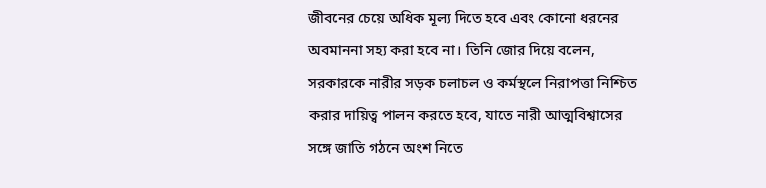জীবনের চেয়ে অধিক মূল্য দিতে হবে এবং কোনো ধরনের অবমাননা সহ্য করা হবে না। তিনি জোর দিয়ে বলেন, সরকারকে নারীর সড়ক চলাচল ও কর্মস্থলে নিরাপত্তা নিশ্চিত করার দায়িত্ব পালন করতে হবে, যাতে নারী আত্মবিশ্বাসের সঙ্গে জাতি গঠনে অংশ নিতে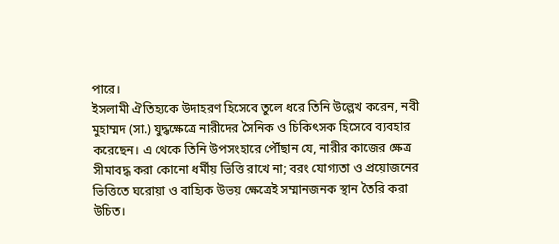পারে।
ইসলামী ঐতিহ্যকে উদাহরণ হিসেবে তুলে ধরে তিনি উল্লেখ করেন, নবী মুহাম্মদ (সা.) যুদ্ধক্ষেত্রে নারীদের সৈনিক ও চিকিৎসক হিসেবে ব্যবহার করেছেন। এ থেকে তিনি উপসংহারে পৌঁছান যে, নারীর কাজের ক্ষেত্র সীমাবদ্ধ করা কোনো ধর্মীয় ভিত্তি রাখে না; বরং যোগ্যতা ও প্রয়োজনের ভিত্তিতে ঘরোয়া ও বাহ্যিক উভয় ক্ষেত্রেই সম্মানজনক স্থান তৈরি করা উচিত।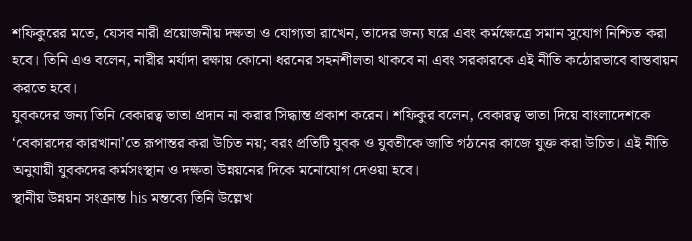শফিকুরের মতে, যেসব নারী প্রয়োজনীয় দক্ষতা ও যোগ্যতা রাখেন, তাদের জন্য ঘরে এবং কর্মক্ষেত্রে সমান সুযোগ নিশ্চিত করা হবে। তিনি এও বলেন, নারীর মর্যাদা রক্ষায় কোনো ধরনের সহনশীলতা থাকবে না এবং সরকারকে এই নীতি কঠোরভাবে বাস্তবায়ন করতে হবে।
যুবকদের জন্য তিনি বেকারত্ব ভাতা প্রদান না করার সিদ্ধান্ত প্রকাশ করেন। শফিকুর বলেন, বেকারত্ব ভাতা দিয়ে বাংলাদেশকে ‘বেকারদের কারখানা’তে রূপান্তর করা উচিত নয়; বরং প্রতিটি যুবক ও যুবতীকে জাতি গঠনের কাজে যুক্ত করা উচিত। এই নীতি অনুযায়ী যুবকদের কর্মসংস্থান ও দক্ষতা উন্নয়নের দিকে মনোযোগ দেওয়া হবে।
স্থানীয় উন্নয়ন সংক্রান্ত his মন্তব্যে তিনি উল্লেখ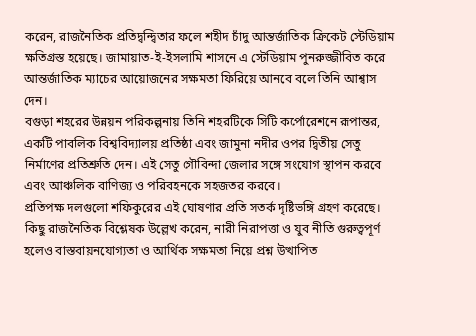করেন, রাজনৈতিক প্রতিদ্বন্দ্বিতার ফলে শহীদ চাঁদু আন্তর্জাতিক ক্রিকেট স্টেডিয়াম ক্ষতিগ্রস্ত হয়েছে। জামায়াত‑ই‑ইসলামি শাসনে এ স্টেডিয়াম পুনরুজ্জীবিত করে আন্তর্জাতিক ম্যাচের আয়োজনের সক্ষমতা ফিরিয়ে আনবে বলে তিনি আশ্বাস দেন।
বগুড়া শহরের উন্নয়ন পরিকল্পনায় তিনি শহরটিকে সিটি কর্পোরেশনে রূপান্তর, একটি পাবলিক বিশ্ববিদ্যালয় প্রতিষ্ঠা এবং জামুনা নদীর ওপর দ্বিতীয় সেতু নির্মাণের প্রতিশ্রুতি দেন। এই সেতু গৌবিন্দা জেলার সঙ্গে সংযোগ স্থাপন করবে এবং আঞ্চলিক বাণিজ্য ও পরিবহনকে সহজতর করবে।
প্রতিপক্ষ দলগুলো শফিকুরের এই ঘোষণার প্রতি সতর্ক দৃষ্টিভঙ্গি গ্রহণ করেছে। কিছু রাজনৈতিক বিশ্লেষক উল্লেখ করেন, নারী নিরাপত্তা ও যুব নীতি গুরুত্বপূর্ণ হলেও বাস্তবায়নযোগ্যতা ও আর্থিক সক্ষমতা নিয়ে প্রশ্ন উত্থাপিত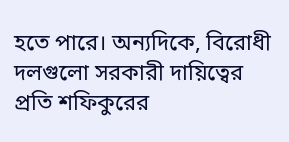হতে পারে। অন্যদিকে, বিরোধী দলগুলো সরকারী দায়িত্বের প্রতি শফিকুরের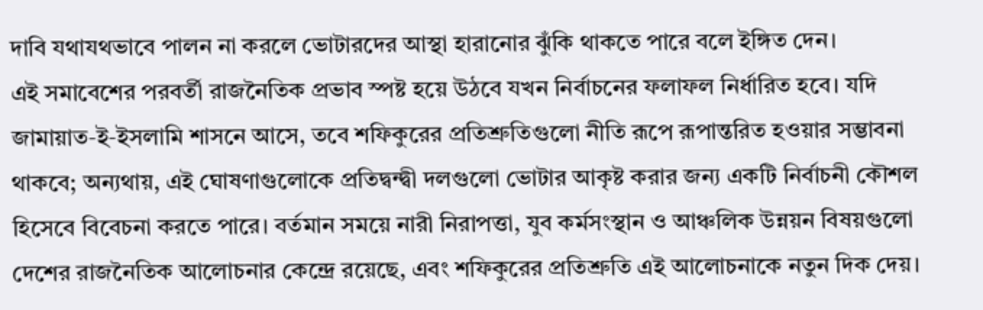দাবি যথাযথভাবে পালন না করলে ভোটারদের আস্থা হারানোর ঝুঁকি থাকতে পারে বলে ইঙ্গিত দেন।
এই সমাবেশের পরবর্তী রাজনৈতিক প্রভাব স্পষ্ট হয়ে উঠবে যখন নির্বাচনের ফলাফল নির্ধারিত হবে। যদি জামায়াত‑ই‑ইসলামি শাসনে আসে, তবে শফিকুরের প্রতিশ্রুতিগুলো নীতি রূপে রূপান্তরিত হওয়ার সম্ভাবনা থাকবে; অন্যথায়, এই ঘোষণাগুলোকে প্রতিদ্বন্দ্বী দলগুলো ভোটার আকৃষ্ট করার জন্য একটি নির্বাচনী কৌশল হিসেবে বিবেচনা করতে পারে। বর্তমান সময়ে নারী নিরাপত্তা, যুব কর্মসংস্থান ও আঞ্চলিক উন্নয়ন বিষয়গুলো দেশের রাজনৈতিক আলোচনার কেন্দ্রে রয়েছে, এবং শফিকুরের প্রতিশ্রুতি এই আলোচনাকে নতুন দিক দেয়।